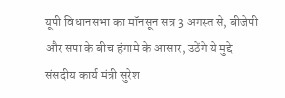यूपी विधानसभा का मॉनसून सत्र 3 अगस्त से, बीजेपी और सपा के बीच हंगामे के आसार, उठेंगे ये मुद्दे
संसदीय कार्य मंत्री सुरेश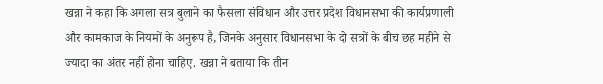खन्ना ने कहा कि अगला सत्र बुलाने का फैसला संविधान और उत्तर प्रदेश विधानसभा की कार्यप्रणाली और कामकाज के नियमों के अनुरूप है, जिनके अनुसार विधानसभा के दो सत्रों के बीच छह महीने से ज्यादा का अंतर नहीं होना चाहिए. खन्ना ने बताया कि तीन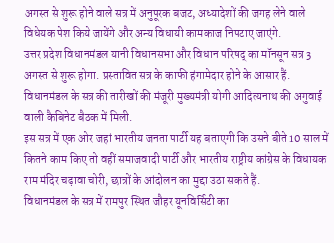अगस्त से शुरू होने वाले सत्र में अनुपूरक बजट, अध्यादेशों की जगह लेने वाले विधेयक पेश किये जायेंगे और अन्य विधायी कामकाज निपटाए जाएंगे.
उत्तर प्रदेश विधानमंडल यानी विधानसभा और विधान परिषद् का मॉनसून सत्र 3 अगस्त से शुरू होगा. प्रस्तावित सत्र के काफी हंगामेदार होने के आसार हैं. विधानमंडल के सत्र की तारीखों की मंजूरी मुख्यमंत्री योगी आदित्यनाथ की अगुवाई वाली कैबिनेट बैठक में मिली.
इस सत्र में एक ओर जहां भारतीय जनता पार्टी यह बताएगी कि उसने बीते 10 साल में कितने काम किए तो वहीं समाजवादी पार्टी और भारतीय राष्ट्रीय कांग्रेस के विधायक राम मंदिर चढ़ावा चोरी, छात्रों के आंदोलन का मुद्दा उठा सकते हैं.
विधानमंडल के सत्र में रामपुर स्थित जौहर यूनविर्सिटी का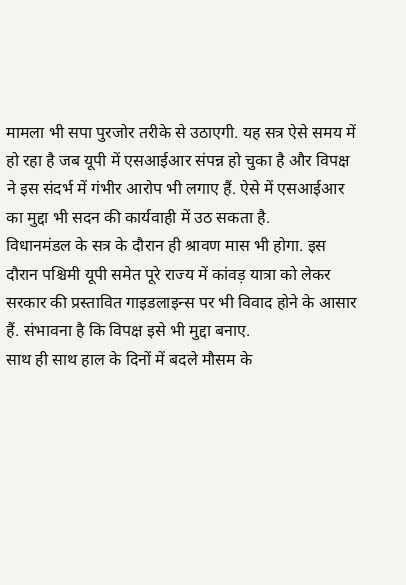मामला भी सपा पुरजोर तरीके से उठाएगी. यह सत्र ऐसे समय में हो रहा है जब यूपी में एसआईआर संपन्न हो चुका है और विपक्ष ने इस संदर्भ में गंभीर आरोप भी लगाए हैं. ऐसे में एसआईआर का मुद्दा भी सदन की कार्यवाही में उठ सकता है.
विधानमंडल के सत्र के दौरान ही श्रावण मास भी होगा. इस दौरान पश्चिमी यूपी समेत पूरे राज्य में कांवड़ यात्रा को लेकर सरकार की प्रस्तावित गाइडलाइन्स पर भी विवाद होने के आसार हैं. संभावना है कि विपक्ष इसे भी मुद्दा बनाए.
साथ ही साथ हाल के दिनों में बदले मौसम के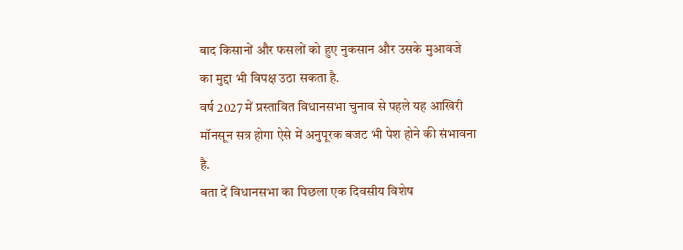बाद किसानों और फसलों को हुए नुकसान और उसके मुआवजे का मुद्दा भी विपक्ष उठा सकता है.
वर्ष 2027 में प्रस्तावित विधानसभा चुनाव से पहले यह आखिरी मॉनसून सत्र होगा ऐसे में अनुपूरक बजट भी पेश होने की संभावना है.
बता दें विधानसभा का पिछला एक दिवसीय विशेष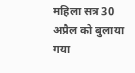महिला सत्र 30 अप्रैल को बुलाया गया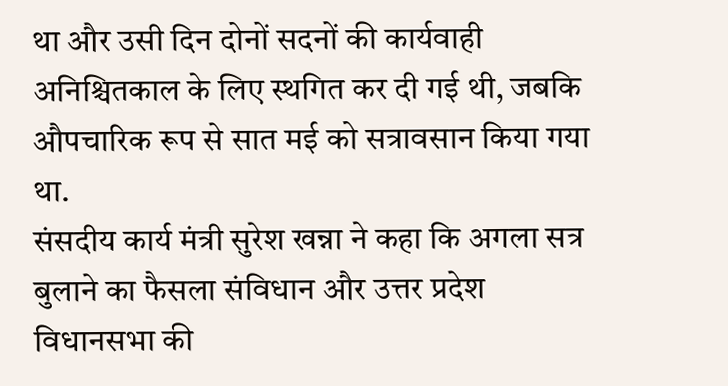था और उसी दिन दोनों सदनों की कार्यवाही अनिश्चितकाल के लिए स्थगित कर दी गई थी, जबकि औपचारिक रूप से सात मई को सत्रावसान किया गया था.
संसदीय कार्य मंत्री सुरेश खन्ना ने कहा कि अगला सत्र बुलाने का फैसला संविधान और उत्तर प्रदेश विधानसभा की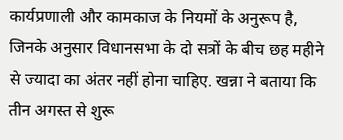कार्यप्रणाली और कामकाज के नियमों के अनुरूप है, जिनके अनुसार विधानसभा के दो सत्रों के बीच छह महीने से ज्यादा का अंतर नहीं होना चाहिए. खन्ना ने बताया कि तीन अगस्त से शुरू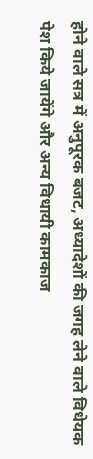होने वाले सत्र में अनुपूरक बजट, अध्यादेशों की जगह लेने वाले विधेयक पेश किये जायेंगे और अन्य विधायी कामकाज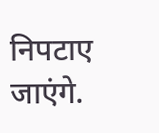निपटाए जाएंगे.